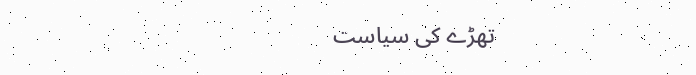تھڑے کی سیاست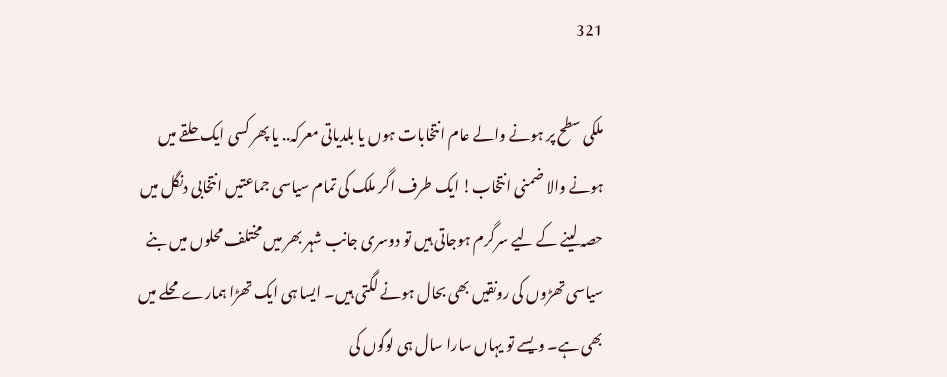321

ملکی سطح پر ہونے والے عام انتخابات ہوں یا بلدیاتی معرکہ.. یا پھر کسی ایک حلقے میں ہونے والا ضمنی انتخاب! ایک طرف اگر ملک کی تمام سیاسی جماعتیں انتخابی دنگل میں حصہ لینے کے لیے سرگرم ہوجاتی ہیں تو دوسری جانب شہر بھر میں مختلف محلوں میں بنے سیاسی تھڑوں کی رونقیں بھی بحال ہونے لگتی ہیں۔ ایسا ہی ایک تھڑا ہمارے محلے میں بھی ہے۔ ویسے تو یہاں سارا سال ہی لوگوں کی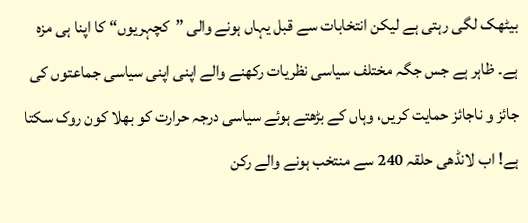بیٹھک لگی رہتی ہے لیکن انتخابات سے قبل یہاں ہونے والی ”کچہریوں“ کا اپنا ہی مزہ ہے۔ ظاہر ہے جس جگہ مختلف سیاسی نظریات رکھنے والے اپنی اپنی سیاسی جماعتوں کی جائز و ناجائز حمایت کریں، وہاں کے بڑھتے ہوئے سیاسی درجہ حرارت کو بھلا کون روک سکتا ہے! اب لانڈھی حلقہ 240 سے منتخب ہونے والے رکن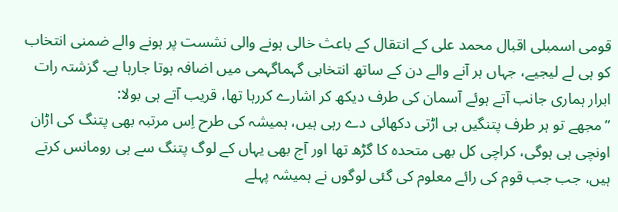قومی اسمبلی اقبال محمد علی کے انتقال کے باعث خالی ہونے والی نشست پر ہونے والے ضمنی انتخاب کو ہی لے لیجیے، جہاں ہر آنے والے دن کے ساتھ انتخابی گہماگہمی میں اضافہ ہوتا جارہا ہے۔ گزشتہ رات ابرار ہماری جانب آتے ہوئے آسمان کی طرف دیکھ کر اشارے کررہا تھا، قریب آتے ہی بولا:
”مجھے تو ہر طرف پتنگیں ہی اڑتی دکھائی دے رہی ہیں، ہمیشہ کی طرح اِس مرتبہ بھی پتنگ کی اڑان اونچی ہی ہوگی، کراچی کل بھی متحدہ کا گڑھ تھا اور آج بھی یہاں کے لوگ پتنگ سے ہی رومانس کرتے ہیں، جب جب قوم کی رائے معلوم کی گئی لوگوں نے ہمیشہ پہلے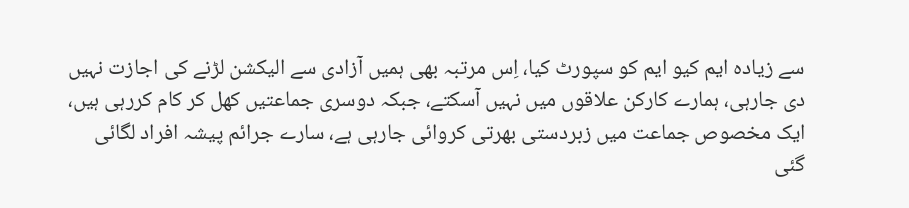سے زیادہ ایم کیو ایم کو سپورٹ کیا، اِس مرتبہ بھی ہمیں آزادی سے الیکشن لڑنے کی اجازت نہیں دی جارہی، ہمارے کارکن علاقوں میں نہیں آسکتے، جبکہ دوسری جماعتیں کھل کر کام کررہی ہیں، ایک مخصوص جماعت میں زبردستی بھرتی کروائی جارہی ہے، سارے جرائم پیشہ افراد لگائی گئی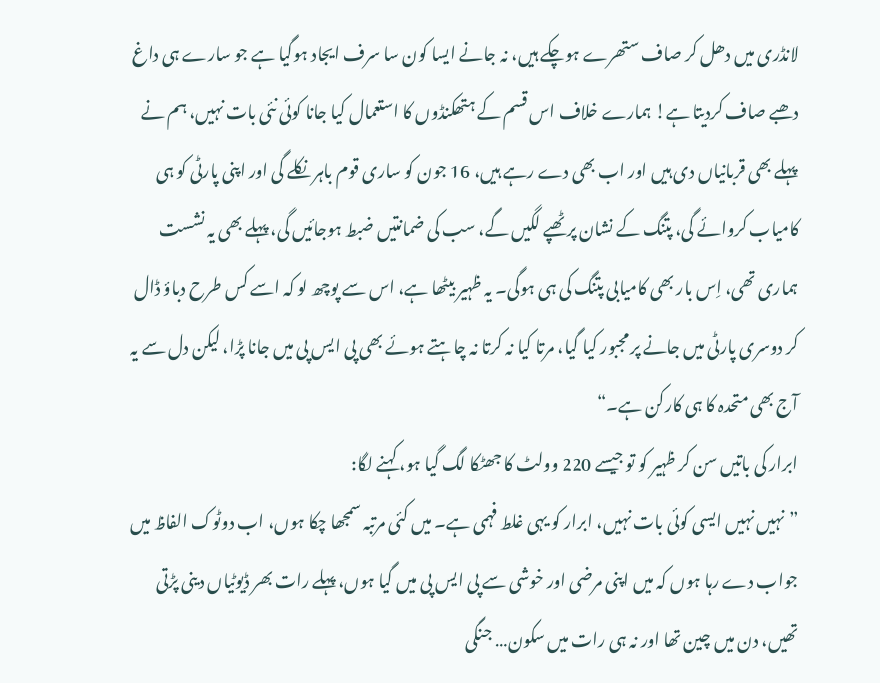لانڈری میں دھل کر صاف ستھرے ہوچکے ہیں، نہ جانے ایسا کون سا سرف ایجاد ہوگیا ہے جو سارے ہی داغ دھبے صاف کردیتا ہے! ہمارے خلاف اس قسم کے ہتھکنڈوں کا استعمال کیا جانا کوئی نئی بات نہیں، ہم نے پہلے بھی قربانیاں دی ہیں اور اب بھی دے رہے ہیں، 16 جون کو ساری قوم باہر نکلے گی اور اپنی پارٹی کو ہی کامیاب کروائے گی، پتنگ کے نشان پر ٹھپے لگیں گے، سب کی ضمانتیں ضبط ہوجائیں گی، پہلے بھی یہ نشست ہماری تھی، اِس بار بھی کامیابی پتنگ کی ہی ہوگی۔ یہ ظہیر بیٹھا ہے، اس سے پوچھ لو کہ اسے کس طرح دباؤ ڈال کر دوسری پارٹی میں جانے پر مجبور کیا گیا، مرتا کیا نہ کرتا نہ چاہتے ہوئے بھی پی ایس پی میں جانا پڑا، لیکن دل سے یہ آج بھی متحدہ کا ہی کارکن ہے۔“
ابرار کی باتیں سن کر ظہیر کو تو جیسے 220 وولٹ کا جھٹکا لگ گیا ہو، کہنے لگا:
”نہیں نہیں ایسی کوئی بات نہیں، ابرار کو یہی غلط فہمی ہے۔ میں کئی مرتبہ سمجھا چکا ہوں، اب دوٹوک الفاظ میں جواب دے رہا ہوں کہ میں اپنی مرضی اور خوشی سے پی ایس پی میں گیا ہوں، پہلے رات بھر ڈیوٹیاں دینی پڑتی تھیں، دن میں چین تھا اور نہ ہی رات میں سکون… جنگی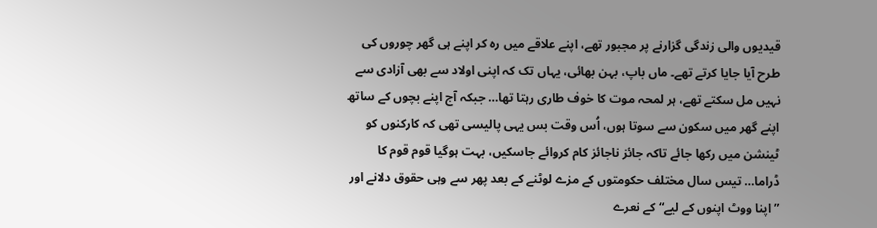قیدیوں والی زندگی گزارنے پر مجبور تھے، اپنے علاقے میں رہ کر اپنے ہی گھر چوروں کی طرح آیا جایا کرتے تھے۔ ماں باپ، بہن بھائی، یہاں تک کہ اپنی اولاد سے بھی آزادی سے نہیں مل سکتے تھے، ہر لمحہ موت کا خوف طاری رہتا تھا… جبکہ آج اپنے بچوں کے ساتھ اپنے گھر میں سکون سے سوتا ہوں، اُس وقت بس یہی پالیسی تھی کہ کارکنوں کو ٹینشن میں رکھا جائے تاکہ جائز ناجائز کام کروائے جاسکیں، بہت ہوگیا قوم قوم کا ڈراما… تیس سال مختلف حکومتوں کے مزے لوٹنے کے بعد پھر سے وہی حقوق دلانے اور ”اپنا ووٹ اپنوں کے لیے“ کے نعرے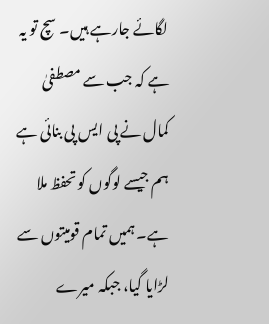لگائے جارہے ہیں۔ سچ تو یہ ہے کہ جب سے مصطفیٰ کمال نے پی ایس پی بنائی ہے ہم جیسے لوگوں کو تحفظ ملا ہے۔ ہمیں تمام قومیتوں سے لڑایا گیا، جبکہ میرے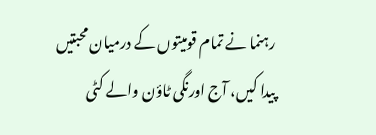رہنما نے تمام قومیتوں کے درمیان محبتیں پیدا کیں، آج اورنگی ٹاؤن والے کٹی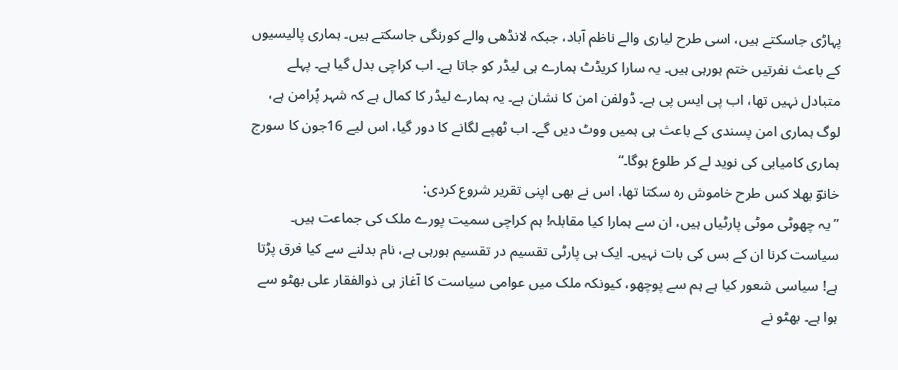پہاڑی جاسکتے ہیں، اسی طرح لیاری والے ناظم آباد، جبکہ لانڈھی والے کورنگی جاسکتے ہیں۔ ہماری پالیسیوں کے باعث نفرتیں ختم ہورہی ہیں۔ یہ سارا کریڈٹ ہمارے ہی لیڈر کو جاتا ہے۔ اب کراچی بدل گیا ہے۔ پہلے متبادل نہیں تھا، اب پی ایس پی ہے۔ ڈولفن امن کا نشان ہے۔ یہ ہمارے لیڈر کا کمال ہے کہ شہر پُرامن ہے، لوگ ہماری امن پسندی کے باعث ہی ہمیں ووٹ دیں گے۔ اب ٹھپے لگانے کا دور گیا، اس لیے 16جون کا سورج ہماری کامیابی کی نوید لے کر طلوع ہوگا۔“
خانوؔ بھلا کس طرح خاموش رہ سکتا تھا، اس نے بھی اپنی تقریر شروع کردی:
”یہ چھوٹی موٹی پارٹیاں ہیں، ان سے ہمارا کیا مقابلہ! ہم کراچی سمیت پورے ملک کی جماعت ہیں۔ سیاست کرنا ان کے بس کی بات نہیں۔ ایک ہی پارٹی تقسیم در تقسیم ہورہی ہے، نام بدلنے سے کیا فرق پڑتا ہے! سیاسی شعور کیا ہے ہم سے پوچھو، کیونکہ ملک میں عوامی سیاست کا آغاز ہی ذوالفقار علی بھٹو سے ہوا ہے۔ بھٹو نے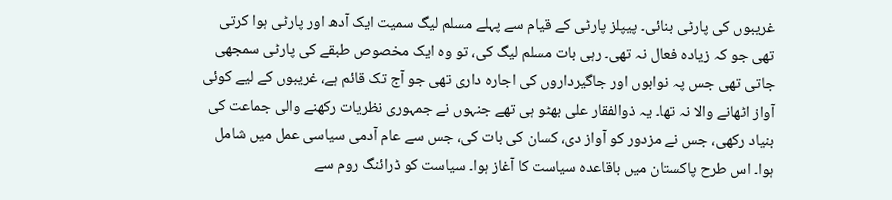غریبوں کی پارٹی بنائی۔ پیپلز پارٹی کے قیام سے پہلے مسلم لیگ سمیت ایک آدھ اور پارٹی ہوا کرتی تھی جو کہ زیادہ فعال نہ تھی۔ رہی بات مسلم لیگ کی، تو وہ ایک مخصوص طبقے کی پارٹی سمجھی جاتی تھی جس پہ نوابوں اور جاگیرداروں کی اجارہ داری تھی جو آج تک قائم ہے، غریبوں کے لیے کوئی آواز اٹھانے والا نہ تھا۔ یہ ذوالفقار علی بھٹو ہی تھے جنہوں نے جمہوری نظریات رکھنے والی جماعت کی بنیاد رکھی، جس نے مزدور کو آواز دی، کسان کی بات کی، جس سے عام آدمی سیاسی عمل میں شامل ہوا۔ اس طرح پاکستان میں باقاعدہ سیاست کا آغاز ہوا۔ سیاست کو ڈرائنگ روم سے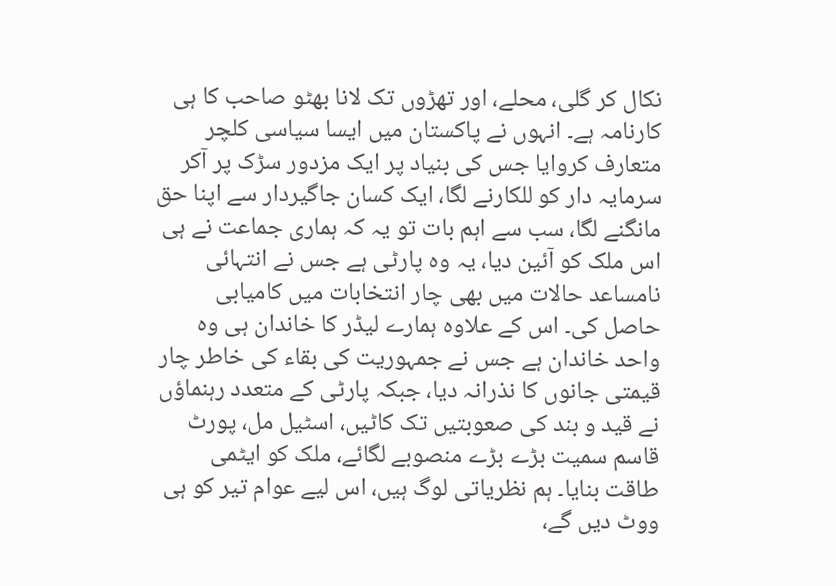نکال کر گلی، محلے، اور تھڑوں تک لانا بھٹو صاحب کا ہی کارنامہ ہے۔ انہوں نے پاکستان میں ایسا سیاسی کلچر متعارف کروایا جس کی بنیاد پر ایک مزدور سڑک پر آکر سرمایہ دار کو للکارنے لگا، ایک کسان جاگیردار سے اپنا حق مانگنے لگا، سب سے اہم بات تو یہ کہ ہماری جماعت نے ہی اس ملک کو آئین دیا، یہ وہ پارٹی ہے جس نے انتہائی نامساعد حالات میں بھی چار انتخابات میں کامیابی حاصل کی۔ اس کے علاوہ ہمارے لیڈر کا خاندان ہی وہ واحد خاندان ہے جس نے جمہوریت کی بقاء کی خاطر چار قیمتی جانوں کا نذرانہ دیا، جبکہ پارٹی کے متعدد رہنماؤں نے قید و بند کی صعوبتیں تک کاٹیں، اسٹیل مل، پورٹ قاسم سمیت بڑے بڑے منصوبے لگائے، ملک کو ایٹمی طاقت بنایا۔ ہم نظریاتی لوگ ہیں، اس لیے عوام تیر کو ہی ووٹ دیں گے،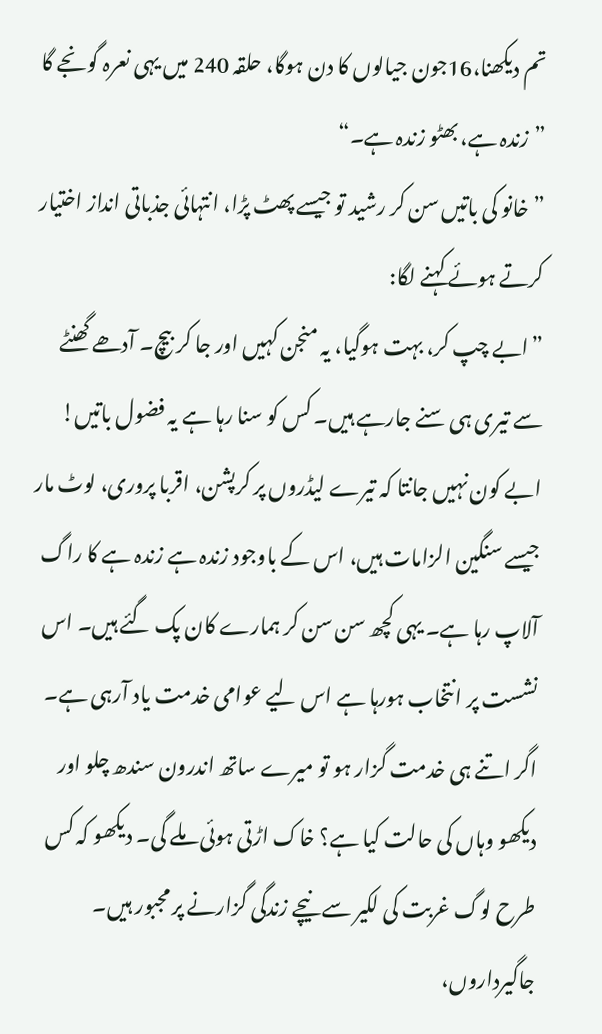تم دیکھنا،16جون جیالوں کا دن ہوگا، حلقہ 240 میں یہی نعرہ گونجے گا ”زندہ ہے، بھٹو زندہ ہے۔“
”خانو کی باتیں سن کر رشید تو جیسے پھٹ پڑا، انتہائی جذباتی انداز اختیار کرتے ہوئے کہنے لگا:
”ابے چپ کر، بہت ہوگیا، یہ منجن کہیں اور جا کر بیچ۔ آدھے گھنٹے سے تیری ہی سنے جارہے ہیں۔ کس کو سنا رہا ہے یہ فضول باتیں! ابے کون نہیں جانتا کہ تیرے لیڈروں پر کرپشن، اقربا پروری، لوٹ مار جیسے سنگین الزامات ہیں، اس کے باوجود زندہ ہے زندہ ہے کا راگ آلاپ رہا ہے۔ یہی کچھ سن سن کر ہمارے کان پک گئے ہیں۔ اس نشست پر انتخاب ہورہا ہے اس لیے عوامی خدمت یاد آرہی ہے۔ اگر اتنے ہی خدمت گزار ہو تو میرے ساتھ اندرون سندھ چلو اور دیکھو وہاں کی حالت کیا ہے؟ خاک اڑتی ہوئی ملے گی۔ دیکھو کہ کس طرح لوگ غربت کی لکیر سے نیچے زندگی گزارنے پر مجبور ہیں۔ جاگیرداروں،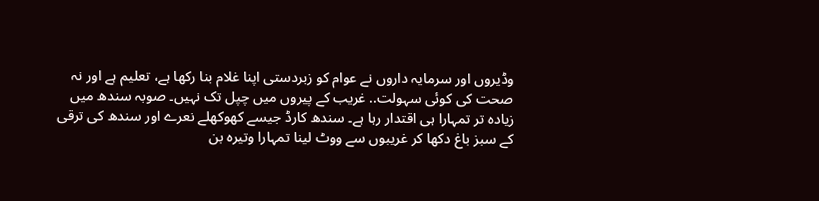وڈیروں اور سرمایہ داروں نے عوام کو زبردستی اپنا غلام بنا رکھا ہے، تعلیم ہے اور نہ صحت کی کوئی سہولت.. غریب کے پیروں میں چپل تک نہیں۔ صوبہ سندھ میں زیادہ تر تمہارا ہی اقتدار رہا ہے۔ سندھ کارڈ جیسے کھوکھلے نعرے اور سندھ کی ترقی کے سبز باغ دکھا کر غریبوں سے ووٹ لینا تمہارا وتیرہ بن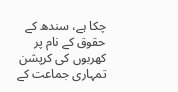چکا ہے، سندھ کے حقوق کے نام پر کھربوں کی کرپشن تمہاری جماعت کے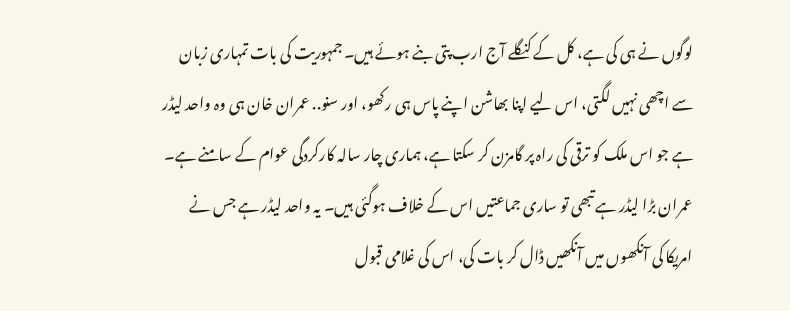لوگوں نے ہی کی ہے، کل کے کنگلے آج ارب پتی بنے ہوئے ہیں۔ جمہوریت کی بات تمہاری زبان سے اچھی نہیں لگتی، اس لیے اپنا بھاشن اپنے پاس ہی رکھو، اور سنو.. عمران خان ہی وہ واحد لیڈر ہے جو اس ملک کو ترقی کی راہ پر گامزن کر سکتا ہے، ہماری چار سالہ کارکردگی عوام کے سامنے ہے۔ عمران بڑا لیڈر ہے تبھی تو ساری جماعتیں اس کے خلاف ہوگئی ہیں۔ یہ واحد لیڈر ہے جس نے امریکا کی آنکھوں میں آنکھیں ڈال کر بات کی، اس کی غلامی قبول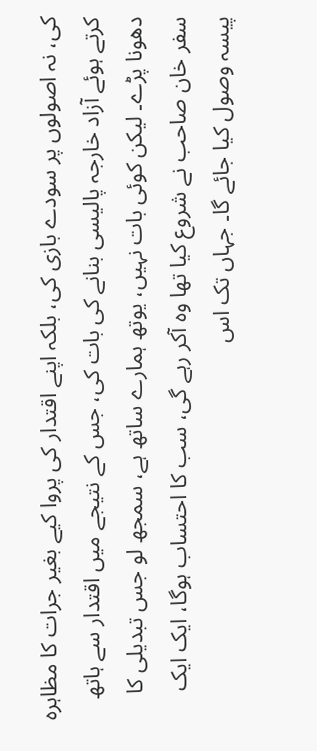کی، نہ اصولوں پر سودے بازی کی، بلکہ اپنے اقتدار کی پروا کیے بغیر جرات کا مظاہرہ کرتے ہوئے آزاد خارجہ پالیسی بنانے کی بات کی، جس کے نتیجے میں اقتدار سے ہاتھ دھونا پڑے۔ لیکن کوئی بات نہیں، یوتھ ہمارے ساتھ ہے، سمجھ لو جس تبدیلی کا سفر خان صاحب نے شروع کیا تھا وہ آکر رہے گی، سب کا احتساب ہوگا، ایک ایک پیسہ وصول کیا جائے گا۔ جہاں تک اس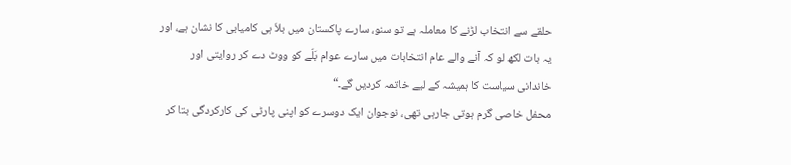حلقے سے انتخاب لڑنے کا معاملہ ہے تو سنو، سارے پاکستان میں بلاّ ہی کامیابی کا نشان ہے، اور یہ بات لکھ لو کہ آنے والے عام انتخابات میں سارے عوام بَلّے کو ووٹ دے کر روایتی اور خاندانی سیاست کا ہمیشہ کے لیے خاتمہ کردیں گے۔“
محفل خاصی گرم ہوتی جارہی تھی، نوجوان ایک دوسرے کو اپنی پارٹی کی کارکردگی بتا کر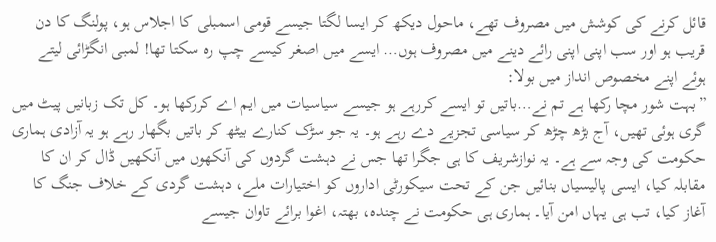قائل کرنے کی کوشش میں مصروف تھے، ماحول دیکھ کر ایسا لگتا جیسے قومی اسمبلی کا اجلاس ہو، پولنگ کا دن قریب ہو اور سب اپنی اپنی رائے دینے میں مصروف ہوں… ایسے میں اصغر کیسے چپ رہ سکتا تھا! لمبی انگڑائی لیتے ہوئے اپنے مخصوص انداز میں بولا:
”بہت شور مچا رکھا ہے تم نے…باتیں تو ایسے کررہے ہو جیسے سیاسیات میں ایم اے کررکھا ہو۔ کل تک زبانیں پیٹ میں گری ہوئی تھیں، آج بڑھ چڑھ کر سیاسی تجزیے دے رہے ہو۔ یہ جو سڑک کنارے بیٹھ کر باتیں بگھار رہے ہو یہ آزادی ہماری حکومت کی وجہ سے ہے۔ یہ نوازشریف کا ہی جگرا تھا جس نے دہشت گردوں کی آنکھوں میں آنکھیں ڈال کر ان کا مقابلہ کیا، ایسی پالیسیاں بنائیں جن کے تحت سیکورٹی اداروں کو اختیارات ملے، دہشت گردی کے خلاف جنگ کا آغاز کیا، تب ہی یہاں امن آیا۔ ہماری ہی حکومت نے چندہ، بھتہ، اغوا برائے تاوان جیسے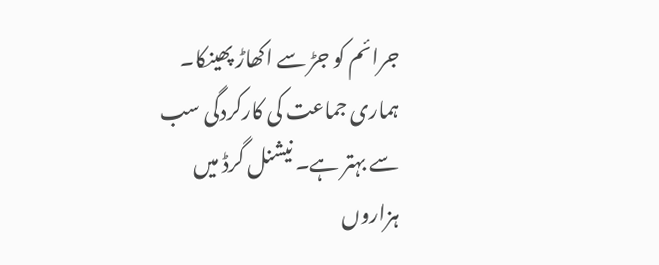جرائم کو جڑ سے اکھاڑ پھینکا۔ ہماری جماعت کی کارکردگی سب سے بہتر ہے۔ نیشنل گرڈ میں ہزاروں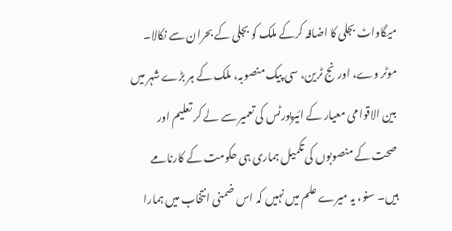میگاواٹ بجلی کا اضافہ کرکے ملک کو بجلی کے بحران سے نکالا۔ موٹر وے، اورنج ٹرین، سی پیک منصوبہ، ملک کے ہر بڑے شہر میں بین الاقوامی معیار کے ائیرپورٹس کی تعمیر سے لے کر تعلیم اور صحت کے منصوبوں کی تکمیل ہماری ہی حکومت کے کارنامے ہیں۔ سنو، یہ میرے علم میں نہیں کہ اس ضمنی انتخاب میں ہمارا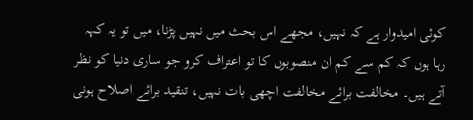کوئی امیدوار ہے کہ نہیں، مجھے اس بحث میں نہیں پڑنا، میں تو یہ کہہ رہا ہوں کہ کم سے کم ان منصوبوں کا تو اعتراف کرو جو ساری دنیا کو نظر آتے ہیں۔ مخالفت برائے مخالفت اچھی بات نہیں، تنقید برائے اصلاح ہونی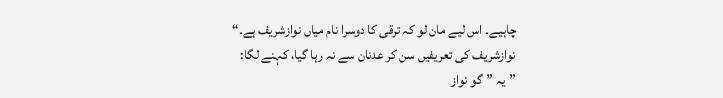چاہیے۔ اس لیے مان لو کہ ترقی کا دوسرا نام میاں نوازشریف ہے۔“
نوازشریف کی تعریفیں سن کر عدنان سے نہ رہا گیا، کہنے لگا:
”یہ ”گو نواز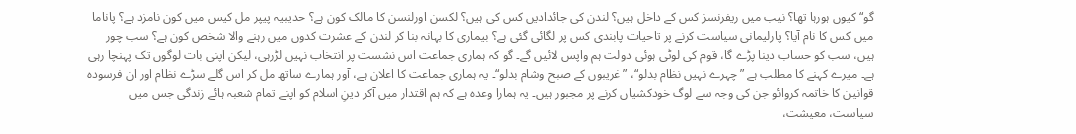گو“ کیوں ہورہا تھا؟ نیب میں ریفرنسز کس کے داخل ہیں؟ لندن کی جائدادیں کس کی ہیں؟ لکسن اورلنسن کا مالک کون ہے؟ حدیبیہ پیپر مل کیس میں کون نامزد ہے؟ پاناما میں کس کا نام آیا؟ پارلیمانی سیاست کرنے پر تاحیات پابندی کس پر لگائی گئی ہے؟ بیماری کا بہانہ بنا کر لندن کے عشرت کدوں میں رہنے والا شخص کون ہے؟ سب چور ہیں، سب کو حساب دینا پڑے گا، قوم کی لوٹی ہوئی دولت ہم واپس لائیں گے۔ گو کہ ہماری جماعت اس نشست پر انتخاب نہیں لڑرہی، لیکن اپنی بات لوگوں تک پہنچا رہی ہے۔ میرے کہنے کا مطلب ہے ”چہرے نہیں نظام بدلو“، ”غریبوں کے صبح وشام بدلو“۔ یہ ہماری جماعت کا اعلان ہے، آور ہمارے ساتھ مل کر اس گلے سڑے نظام اور ان فرسودہ قوانین کا خاتمہ کروائو جن کی وجہ سے لوگ خودکشیاں کرنے پر مجبور ہیں۔ یہ ہمارا وعدہ ہے کہ ہم اقتدار میں آکر دینِ اسلام کو اپنے تمام شعبہ ہائے زندگی جس میں سیاست، معیشت،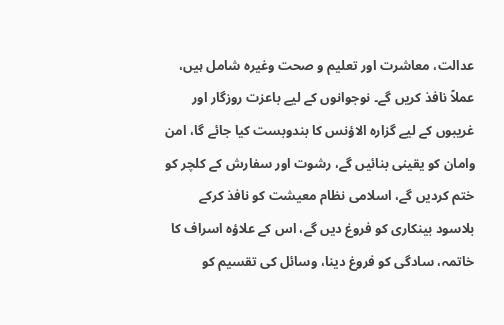عدالت، معاشرت اور تعلیم و صحت وغیرہ شامل ہیں، عملاً نافذ کریں گے۔ نوجوانوں کے لیے باعزت روزگار اور غریبوں کے لیے گزارہ الاؤنس کا بندوبست کیا جائے گا، امن وامان کو یقینی بنائیں گے، رشوت اور سفارش کے کلچر کو ختم کردیں گے، اسلامی نظام معیشت کو نافذ کرکے بلاسود بینکاری کو فروغ دیں گے، اس کے علاؤہ اسراف کا خاتمہ، سادگی کو فروغ دینا، وسائل کی تقسیم کو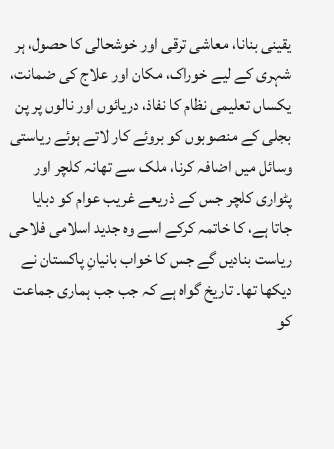یقینی بنانا، معاشی ترقی اور خوشحالی کا حصول، ہر شہری کے لیے خوراک، مکان اور علاج کی ضمانت، یکساں تعلیمی نظام کا نفاذ، دریائوں اور نالوں پر پن بجلی کے منصوبوں کو بروئے کار لاتے ہوئے ریاستی وسائل میں اضافہ کرنا، ملک سے تھانہ کلچر اور پٹواری کلچر جس کے ذریعے غریب عوام کو دبایا جاتا ہے، کا خاتمہ کرکے اسے وہ جدید اسلامی فلاحی ریاست بنادیں گے جس کا خواب بانیانِ پاکستان نے دیکھا تھا۔ تاریخ گواہ ہے کہ جب جب ہماری جماعت کو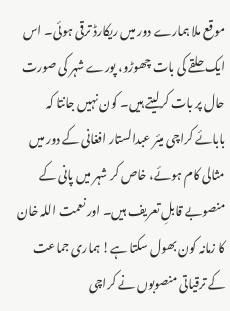موقع ملا ہمارے دور میں ریکارڈ ترقی ہوئی۔ اس ایک حلقے کی بات چھوڑو، پورے شہر کی صورت حال پر بات کرلیتے ہیں۔ کون نہیں جانتا کہ بابائے کراچی میئر عبدالستار افغانی کے دور میں مثالی کام ہوئے، خاص کر شہر میں پانی کے منصوبے قابلِ تعریف ہیں۔ اور نعمت اللہ خان کا زمانہ کون بھول سکتا ہے! ہماری جماعت کے ترقیاتی منصوبوں نے کراچی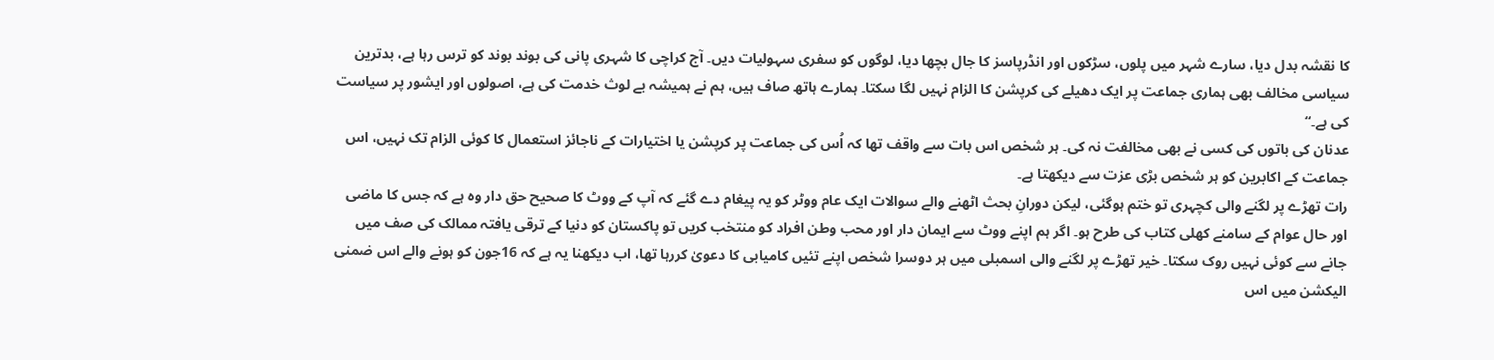کا نقشہ بدل دیا، سارے شہر میں پلوں، سڑکوں اور انڈرپاسز کا جال بچھا دیا، لوگوں کو سفری سہولیات دیں۔ آج کراچی کا شہری پانی کی بوند بوند کو ترس رہا ہے، بدترین سیاسی مخالف بھی ہماری جماعت پر ایک دھیلے کی کرپشن کا الزام نہیں لگا سکتا۔ ہمارے ہاتھ صاف ہیں، ہم نے ہمیشہ بے لوث خدمت کی ہے، اصولوں اور ایشور پر سیاست کی ہے۔“
عدنان کی باتوں کی کسی نے بھی مخالفت نہ کی۔ ہر شخص اس بات سے واقف تھا کہ اُس کی جماعت پر کرپشن یا اختیارات کے ناجائز استعمال کا کوئی الزام تک نہیں، اس جماعت کے اکابرین کو ہر شخص بڑی عزت سے دیکھتا ہے۔
رات تھڑے پر لگنے والی کچہری تو ختم ہوگئی، لیکن دورانِ بحث اٹھنے والے سوالات ایک عام ووٹر کو یہ پیغام دے گئے کہ آپ کے ووٹ کا صحیح حق دار وہ ہے کہ جس کا ماضی اور حال عوام کے سامنے کھلی کتاب کی طرح ہو۔ اگر ہم اپنے ووٹ سے ایمان دار اور محب وطن افراد کو منتخب کریں تو پاکستان کو دنیا کے ترقی یافتہ ممالک کی صف میں جانے سے کوئی نہیں روک سکتا۔ خیر تھڑے پر لگنے والی اسمبلی میں ہر دوسرا شخص اپنے تئیں کامیابی کا دعویٰ کررہا تھا، اب دیکھنا یہ ہے کہ 16جون کو ہونے والے اس ضمنی الیکشن میں اس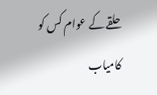حلقے کے عوام کس کو کامیاب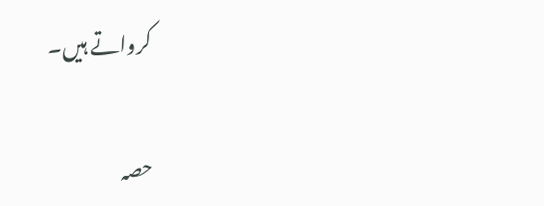کرواتے ہیں۔

حصہ